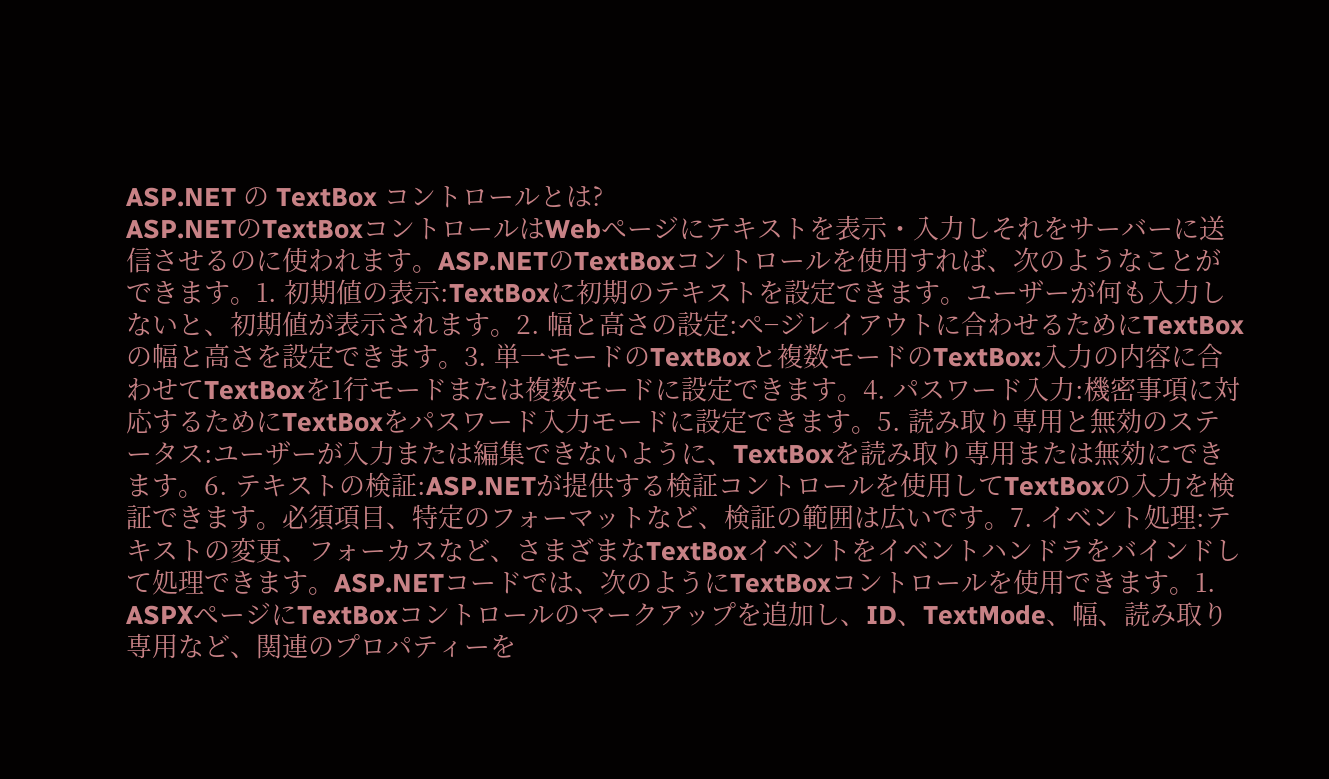ASP.NET の TextBox コントロールとは?
ASP.NETのTextBoxコントロールはWebページにテキストを表示・入力しそれをサーバーに送信させるのに使われます。ASP.NETのTextBoxコントロールを使用すれば、次のようなことができます。1. 初期値の表示:TextBoxに初期のテキストを設定できます。ユーザーが何も入力しないと、初期値が表示されます。2. 幅と高さの設定:ペ−ジレイアウトに合わせるためにTextBoxの幅と高さを設定できます。3. 単一モードのTextBoxと複数モードのTextBox:入力の内容に合わせてTextBoxを1行モードまたは複数モードに設定できます。4. パスワード入力:機密事項に対応するためにTextBoxをパスワード入力モードに設定できます。5. 読み取り専用と無効のステータス:ユーザーが入力または編集できないように、TextBoxを読み取り専用または無効にできます。6. テキストの検証:ASP.NETが提供する検証コントロールを使用してTextBoxの入力を検証できます。必須項目、特定のフォーマットなど、検証の範囲は広いです。7. イベント処理:テキストの変更、フォーカスなど、さまざまなTextBoxイベントをイベントハンドラをバインドして処理できます。ASP.NETコードでは、次のようにTextBoxコントロールを使用できます。1. ASPXページにTextBoxコントロールのマークアップを追加し、ID、TextMode、幅、読み取り専用など、関連のプロパティーを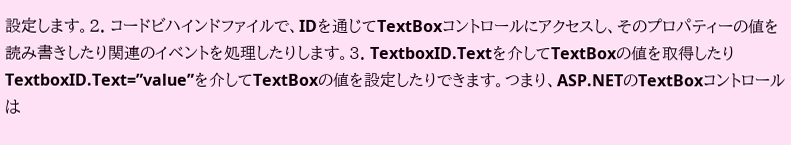設定します。2. コードビハインドファイルで、IDを通じてTextBoxコントロールにアクセスし、そのプロパティーの値を読み書きしたり関連のイベントを処理したりします。3. TextboxID.Textを介してTextBoxの値を取得したりTextboxID.Text=”value”を介してTextBoxの値を設定したりできます。つまり、ASP.NETのTextBoxコントロールは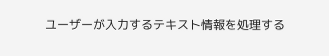ユーザーが入力するテキスト情報を処理する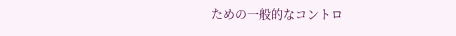ための一般的なコントロ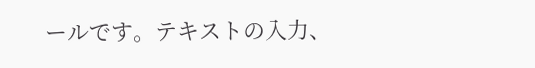ールです。テキストの入力、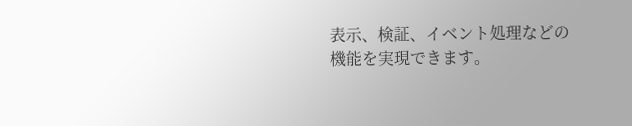表示、検証、イベント処理などの機能を実現できます。